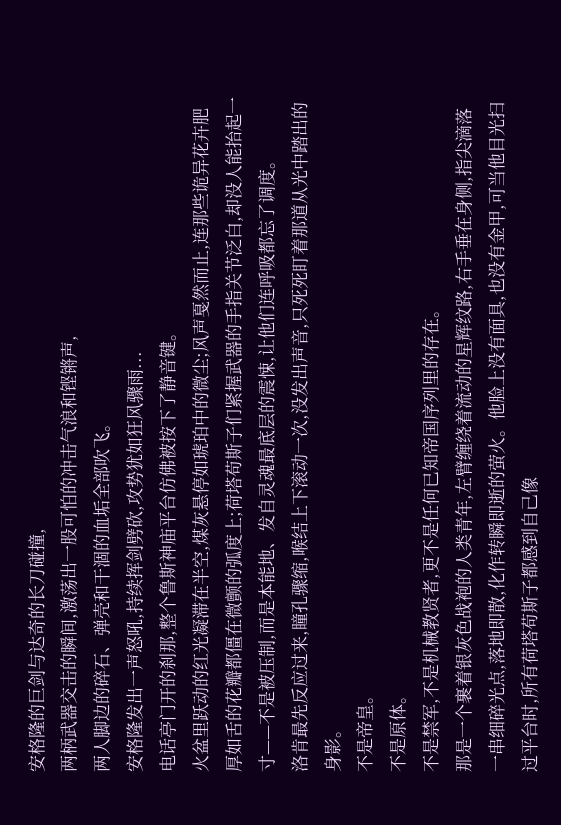安格隆的巨剑与达奇的长刀碰撞,
两柄武器交击的瞬间,激荡出一股可怕的冲击气浪和铿锵声,
两人脚边的碎石、弹壳和干涸的血垢全部吹飞。
安格隆发出一声怒吼,持续挥剑劈砍,攻势犹如狂风骤雨...
电话亭门开的刹那,整个鲁斯神庙平台仿佛被按下了静音键。
火盆里跃动的红光凝滞在半空,煤灰悬停如琥珀中的微尘;风声戛然而止,连那些诡异花卉肥厚如舌的花瓣都僵在微颤的弧度上;荷塔苟斯子们紧握武器的手指关节泛白,却没人能抬起一寸——不是被压制,而是本能地、发自灵魂最底层的震悚,让他们连呼吸都忘了调度。
洛肯最先反应过来,瞳孔骤缩,喉结上下滚动一次,没发出声音,只死死盯着那道从光中踏出的身影。
不是帝皇。
不是原体。
不是禁军,不是机械教贤者,更不是任何已知帝国序列里的存在。
那是一个裹着银灰色战袍的人类青年,左臂缠绕着流动的星辉纹路,右手垂在身侧,指尖滴落一串细碎光点,落地即散,化作转瞬即逝的萤火。他脸上没有面具,也没有金甲,可当他目光扫过平台时,所有荷塔苟斯子都感到自己像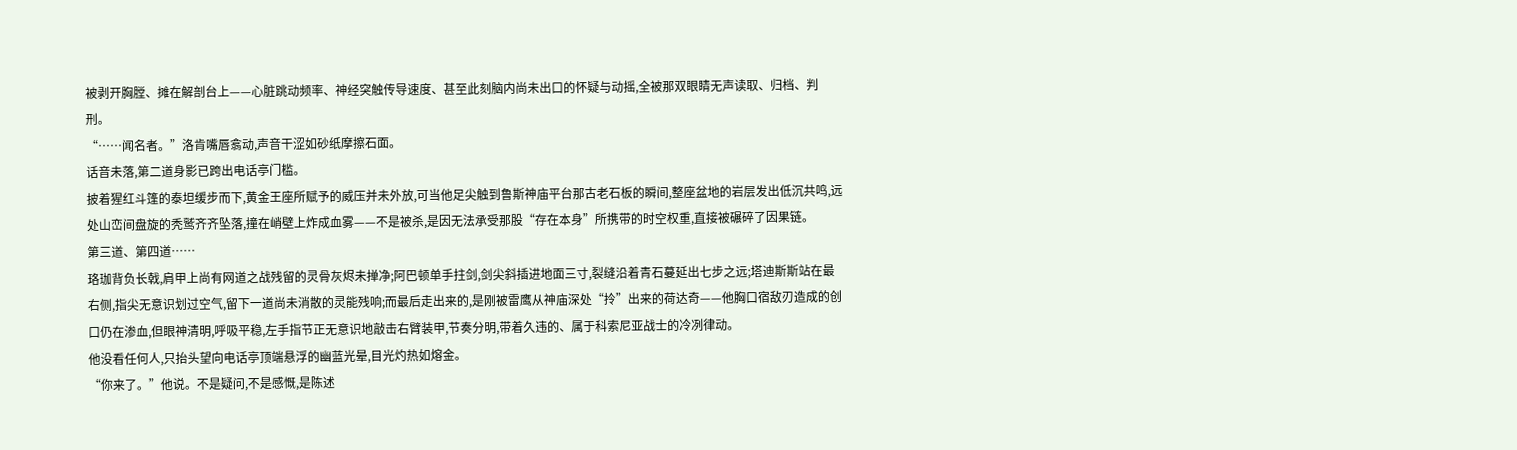被剥开胸膛、摊在解剖台上——心脏跳动频率、神经突触传导速度、甚至此刻脑内尚未出口的怀疑与动摇,全被那双眼睛无声读取、归档、判刑。
“……闻名者。”洛肯嘴唇翕动,声音干涩如砂纸摩擦石面。
话音未落,第二道身影已跨出电话亭门槛。
披着猩红斗篷的泰坦缓步而下,黄金王座所赋予的威压并未外放,可当他足尖触到鲁斯神庙平台那古老石板的瞬间,整座盆地的岩层发出低沉共鸣,远处山峦间盘旋的秃鹫齐齐坠落,撞在峭壁上炸成血雾——不是被杀,是因无法承受那股“存在本身”所携带的时空权重,直接被碾碎了因果链。
第三道、第四道……
珞珈背负长戟,肩甲上尚有网道之战残留的灵骨灰烬未掸净;阿巴顿单手拄剑,剑尖斜插进地面三寸,裂缝沿着青石蔓延出七步之远;塔迪斯斯站在最右侧,指尖无意识划过空气,留下一道尚未消散的灵能残响;而最后走出来的,是刚被雷鹰从神庙深处“拎”出来的荷达奇——他胸口宿敌刃造成的创口仍在渗血,但眼神清明,呼吸平稳,左手指节正无意识地敲击右臂装甲,节奏分明,带着久违的、属于科索尼亚战士的冷冽律动。
他没看任何人,只抬头望向电话亭顶端悬浮的幽蓝光晕,目光灼热如熔金。
“你来了。”他说。不是疑问,不是感慨,是陈述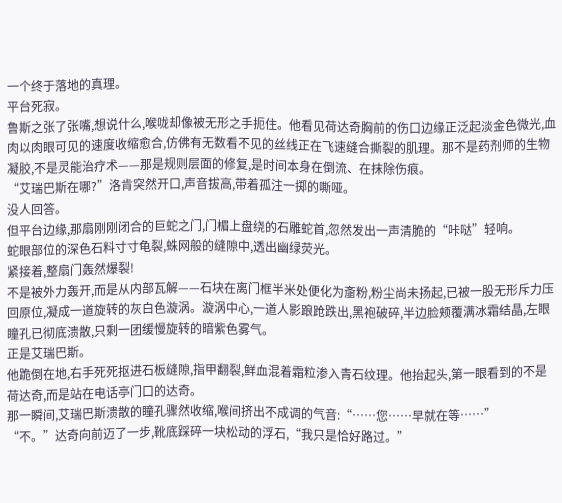一个终于落地的真理。
平台死寂。
鲁斯之张了张嘴,想说什么,喉咙却像被无形之手扼住。他看见荷达奇胸前的伤口边缘正泛起淡金色微光,血肉以肉眼可见的速度收缩愈合,仿佛有无数看不见的丝线正在飞速缝合撕裂的肌理。那不是药剂师的生物凝胶,不是灵能治疗术——那是规则层面的修复,是时间本身在倒流、在抹除伤痕。
“艾瑞巴斯在哪?”洛肯突然开口,声音拔高,带着孤注一掷的嘶哑。
没人回答。
但平台边缘,那扇刚刚闭合的巨蛇之门,门楣上盘绕的石雕蛇首,忽然发出一声清脆的“咔哒”轻响。
蛇眼部位的深色石料寸寸龟裂,蛛网般的缝隙中,透出幽绿荧光。
紧接着,整扇门轰然爆裂!
不是被外力轰开,而是从内部瓦解——石块在离门框半米处便化为齑粉,粉尘尚未扬起,已被一股无形斥力压回原位,凝成一道旋转的灰白色漩涡。漩涡中心,一道人影踉跄跌出,黑袍破碎,半边脸颊覆满冰霜结晶,左眼瞳孔已彻底溃散,只剩一团缓慢旋转的暗紫色雾气。
正是艾瑞巴斯。
他跪倒在地,右手死死抠进石板缝隙,指甲翻裂,鲜血混着霜粒渗入青石纹理。他抬起头,第一眼看到的不是荷达奇,而是站在电话亭门口的达奇。
那一瞬间,艾瑞巴斯溃散的瞳孔骤然收缩,喉间挤出不成调的气音:“……您……早就在等……”
“不。”达奇向前迈了一步,靴底踩碎一块松动的浮石,“我只是恰好路过。”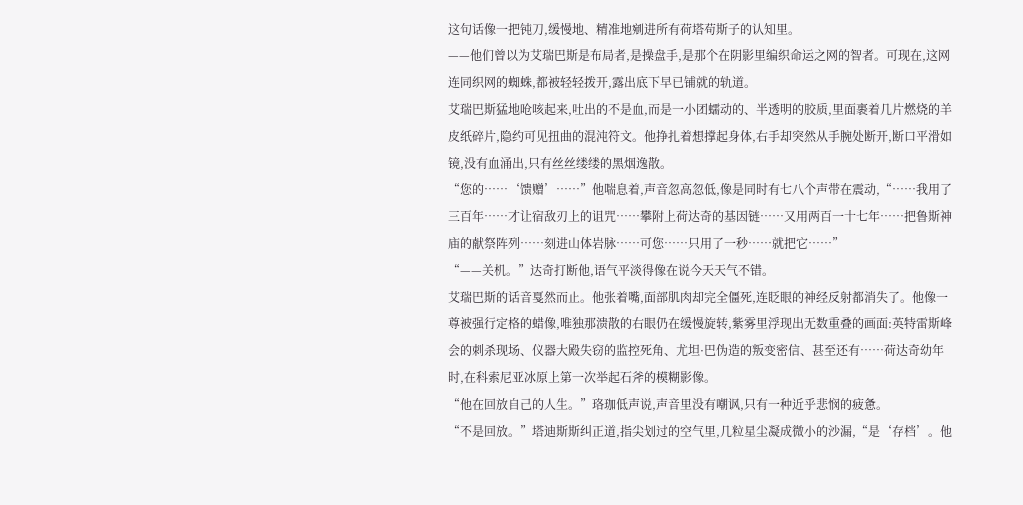这句话像一把钝刀,缓慢地、精准地剜进所有荷塔苟斯子的认知里。
——他们曾以为艾瑞巴斯是布局者,是操盘手,是那个在阴影里编织命运之网的智者。可现在,这网连同织网的蜘蛛,都被轻轻拨开,露出底下早已铺就的轨道。
艾瑞巴斯猛地呛咳起来,吐出的不是血,而是一小团蠕动的、半透明的胶质,里面裹着几片燃烧的羊皮纸碎片,隐约可见扭曲的混沌符文。他挣扎着想撑起身体,右手却突然从手腕处断开,断口平滑如镜,没有血涌出,只有丝丝缕缕的黑烟逸散。
“您的……‘馈赠’……”他喘息着,声音忽高忽低,像是同时有七八个声带在震动,“……我用了三百年……才让宿敌刃上的诅咒……攀附上荷达奇的基因链……又用两百一十七年……把鲁斯神庙的献祭阵列……刻进山体岩脉……可您……只用了一秒……就把它……”
“——关机。”达奇打断他,语气平淡得像在说今天天气不错。
艾瑞巴斯的话音戛然而止。他张着嘴,面部肌肉却完全僵死,连眨眼的神经反射都消失了。他像一尊被强行定格的蜡像,唯独那溃散的右眼仍在缓慢旋转,紫雾里浮现出无数重叠的画面:英特雷斯峰会的刺杀现场、仪器大殿失窃的监控死角、尤坦·巴伪造的叛变密信、甚至还有……荷达奇幼年时,在科索尼亚冰原上第一次举起石斧的模糊影像。
“他在回放自己的人生。”珞珈低声说,声音里没有嘲讽,只有一种近乎悲悯的疲惫。
“不是回放。”塔迪斯斯纠正道,指尖划过的空气里,几粒星尘凝成微小的沙漏,“是‘存档’。他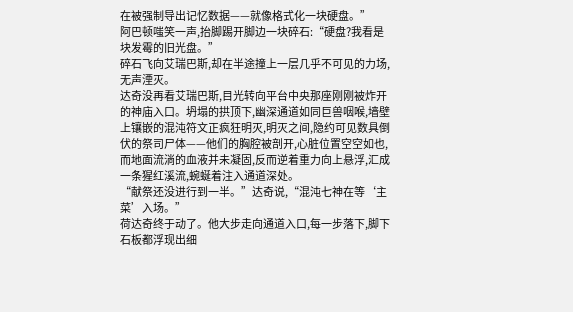在被强制导出记忆数据——就像格式化一块硬盘。”
阿巴顿嗤笑一声,抬脚踢开脚边一块碎石:“硬盘?我看是块发霉的旧光盘。”
碎石飞向艾瑞巴斯,却在半途撞上一层几乎不可见的力场,无声湮灭。
达奇没再看艾瑞巴斯,目光转向平台中央那座刚刚被炸开的神庙入口。坍塌的拱顶下,幽深通道如同巨兽咽喉,墙壁上镶嵌的混沌符文正疯狂明灭,明灭之间,隐约可见数具倒伏的祭司尸体——他们的胸腔被剖开,心脏位置空空如也,而地面流淌的血液并未凝固,反而逆着重力向上悬浮,汇成一条猩红溪流,蜿蜒着注入通道深处。
“献祭还没进行到一半。”达奇说,“混沌七神在等‘主菜’入场。”
荷达奇终于动了。他大步走向通道入口,每一步落下,脚下石板都浮现出细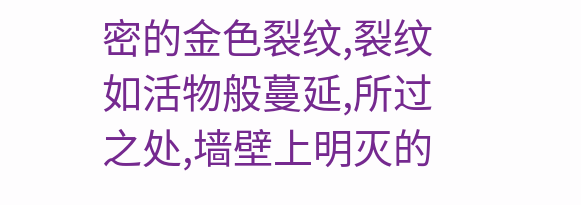密的金色裂纹,裂纹如活物般蔓延,所过之处,墙壁上明灭的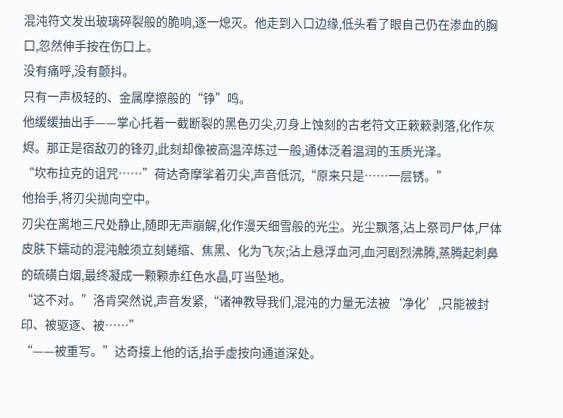混沌符文发出玻璃碎裂般的脆响,逐一熄灭。他走到入口边缘,低头看了眼自己仍在渗血的胸口,忽然伸手按在伤口上。
没有痛呼,没有颤抖。
只有一声极轻的、金属摩擦般的“铮”鸣。
他缓缓抽出手——掌心托着一截断裂的黑色刃尖,刃身上蚀刻的古老符文正簌簌剥落,化作灰烬。那正是宿敌刃的锋刃,此刻却像被高温淬炼过一般,通体泛着温润的玉质光泽。
“坎布拉克的诅咒……”荷达奇摩挲着刃尖,声音低沉,“原来只是……一层锈。”
他抬手,将刃尖抛向空中。
刃尖在离地三尺处静止,随即无声崩解,化作漫天细雪般的光尘。光尘飘落,沾上祭司尸体,尸体皮肤下蠕动的混沌触须立刻蜷缩、焦黑、化为飞灰;沾上悬浮血河,血河剧烈沸腾,蒸腾起刺鼻的硫磺白烟,最终凝成一颗颗赤红色水晶,叮当坠地。
“这不对。”洛肯突然说,声音发紧,“诸神教导我们,混沌的力量无法被‘净化’,只能被封印、被驱逐、被……”
“——被重写。”达奇接上他的话,抬手虚按向通道深处。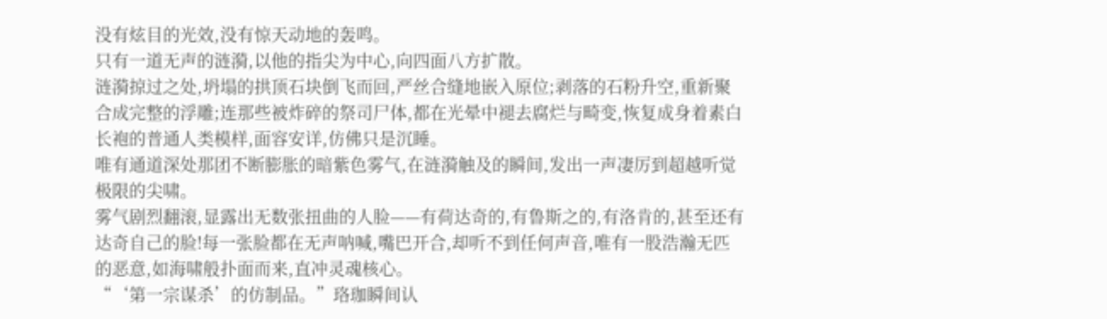没有炫目的光效,没有惊天动地的轰鸣。
只有一道无声的涟漪,以他的指尖为中心,向四面八方扩散。
涟漪掠过之处,坍塌的拱顶石块倒飞而回,严丝合缝地嵌入原位;剥落的石粉升空,重新聚合成完整的浮雕;连那些被炸碎的祭司尸体,都在光晕中褪去腐烂与畸变,恢复成身着素白长袍的普通人类模样,面容安详,仿佛只是沉睡。
唯有通道深处那团不断膨胀的暗紫色雾气,在涟漪触及的瞬间,发出一声凄厉到超越听觉极限的尖啸。
雾气剧烈翻滚,显露出无数张扭曲的人脸——有荷达奇的,有鲁斯之的,有洛肯的,甚至还有达奇自己的脸!每一张脸都在无声呐喊,嘴巴开合,却听不到任何声音,唯有一股浩瀚无匹的恶意,如海啸般扑面而来,直冲灵魂核心。
“‘第一宗谋杀’的仿制品。”珞珈瞬间认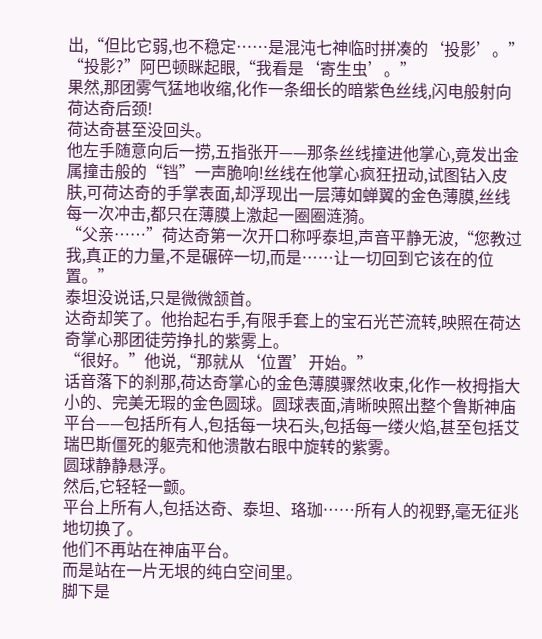出,“但比它弱,也不稳定……是混沌七神临时拼凑的‘投影’。”
“投影?”阿巴顿眯起眼,“我看是‘寄生虫’。”
果然,那团雾气猛地收缩,化作一条细长的暗紫色丝线,闪电般射向荷达奇后颈!
荷达奇甚至没回头。
他左手随意向后一捞,五指张开——那条丝线撞进他掌心,竟发出金属撞击般的“铛”一声脆响!丝线在他掌心疯狂扭动,试图钻入皮肤,可荷达奇的手掌表面,却浮现出一层薄如蝉翼的金色薄膜,丝线每一次冲击,都只在薄膜上激起一圈圈涟漪。
“父亲……”荷达奇第一次开口称呼泰坦,声音平静无波,“您教过我,真正的力量,不是碾碎一切,而是……让一切回到它该在的位置。”
泰坦没说话,只是微微颔首。
达奇却笑了。他抬起右手,有限手套上的宝石光芒流转,映照在荷达奇掌心那团徒劳挣扎的紫雾上。
“很好。”他说,“那就从‘位置’开始。”
话音落下的刹那,荷达奇掌心的金色薄膜骤然收束,化作一枚拇指大小的、完美无瑕的金色圆球。圆球表面,清晰映照出整个鲁斯神庙平台——包括所有人,包括每一块石头,包括每一缕火焰,甚至包括艾瑞巴斯僵死的躯壳和他溃散右眼中旋转的紫雾。
圆球静静悬浮。
然后,它轻轻一颤。
平台上所有人,包括达奇、泰坦、珞珈……所有人的视野,毫无征兆地切换了。
他们不再站在神庙平台。
而是站在一片无垠的纯白空间里。
脚下是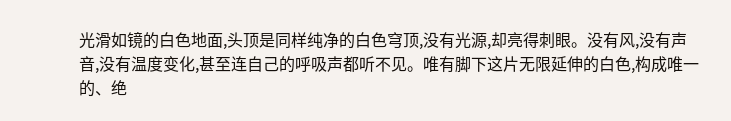光滑如镜的白色地面,头顶是同样纯净的白色穹顶,没有光源,却亮得刺眼。没有风,没有声音,没有温度变化,甚至连自己的呼吸声都听不见。唯有脚下这片无限延伸的白色,构成唯一的、绝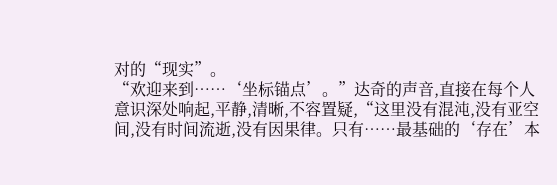对的“现实”。
“欢迎来到……‘坐标锚点’。”达奇的声音,直接在每个人意识深处响起,平静,清晰,不容置疑,“这里没有混沌,没有亚空间,没有时间流逝,没有因果律。只有……最基础的‘存在’本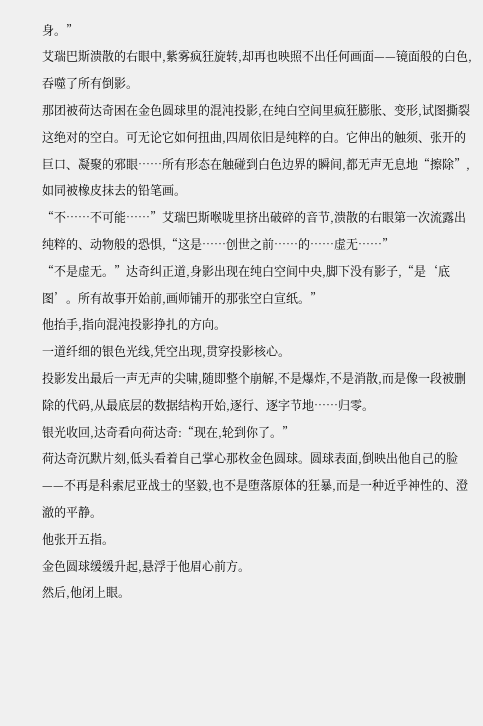身。”
艾瑞巴斯溃散的右眼中,紫雾疯狂旋转,却再也映照不出任何画面——镜面般的白色,吞噬了所有倒影。
那团被荷达奇困在金色圆球里的混沌投影,在纯白空间里疯狂膨胀、变形,试图撕裂这绝对的空白。可无论它如何扭曲,四周依旧是纯粹的白。它伸出的触须、张开的巨口、凝聚的邪眼……所有形态在触碰到白色边界的瞬间,都无声无息地“擦除”,如同被橡皮抹去的铅笔画。
“不……不可能……”艾瑞巴斯喉咙里挤出破碎的音节,溃散的右眼第一次流露出纯粹的、动物般的恐惧,“这是……创世之前……的……虚无……”
“不是虚无。”达奇纠正道,身影出现在纯白空间中央,脚下没有影子,“是‘底图’。所有故事开始前,画师铺开的那张空白宣纸。”
他抬手,指向混沌投影挣扎的方向。
一道纤细的银色光线,凭空出现,贯穿投影核心。
投影发出最后一声无声的尖啸,随即整个崩解,不是爆炸,不是消散,而是像一段被删除的代码,从最底层的数据结构开始,逐行、逐字节地……归零。
银光收回,达奇看向荷达奇:“现在,轮到你了。”
荷达奇沉默片刻,低头看着自己掌心那枚金色圆球。圆球表面,倒映出他自己的脸——不再是科索尼亚战士的坚毅,也不是堕落原体的狂暴,而是一种近乎神性的、澄澈的平静。
他张开五指。
金色圆球缓缓升起,悬浮于他眉心前方。
然后,他闭上眼。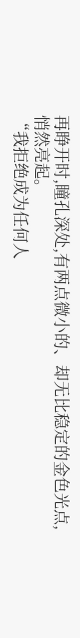再睁开时,瞳孔深处,有两点微小的、却无比稳定的金色光点,悄然亮起。
“我拒绝成为任何人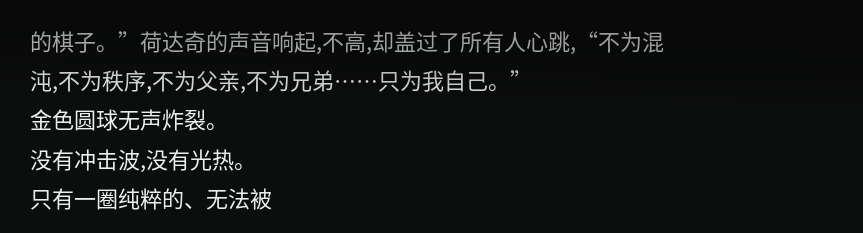的棋子。”荷达奇的声音响起,不高,却盖过了所有人心跳,“不为混沌,不为秩序,不为父亲,不为兄弟……只为我自己。”
金色圆球无声炸裂。
没有冲击波,没有光热。
只有一圈纯粹的、无法被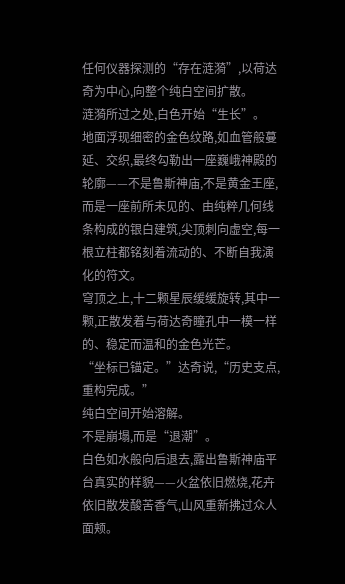任何仪器探测的“存在涟漪”,以荷达奇为中心,向整个纯白空间扩散。
涟漪所过之处,白色开始“生长”。
地面浮现细密的金色纹路,如血管般蔓延、交织,最终勾勒出一座巍峨神殿的轮廓——不是鲁斯神庙,不是黄金王座,而是一座前所未见的、由纯粹几何线条构成的银白建筑,尖顶刺向虚空,每一根立柱都铭刻着流动的、不断自我演化的符文。
穹顶之上,十二颗星辰缓缓旋转,其中一颗,正散发着与荷达奇瞳孔中一模一样的、稳定而温和的金色光芒。
“坐标已锚定。”达奇说,“历史支点,重构完成。”
纯白空间开始溶解。
不是崩塌,而是“退潮”。
白色如水般向后退去,露出鲁斯神庙平台真实的样貌——火盆依旧燃烧,花卉依旧散发酸苦香气,山风重新拂过众人面颊。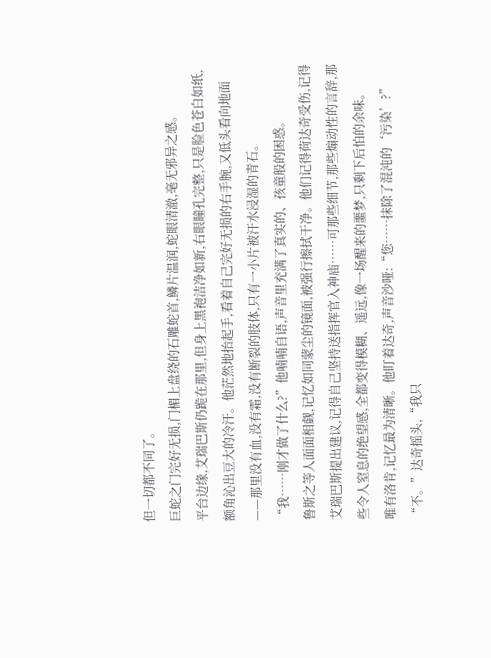但一切都不同了。
巨蛇之门完好无损,门楣上盘绕的石雕蛇首,鳞片温润,蛇眼清澈,毫无邪异之感。
平台边缘,艾瑞巴斯仍跪在那里,但身上黑袍洁净如新,右眼瞳孔完整,只是脸色苍白如纸,额角沁出豆大的冷汗。他茫然地抬起手,看着自己完好无损的右手腕,又低头看向地面——那里没有血,没有霜,没有断裂的肢体,只有一小片被汗水浸湿的青石。
“我……刚才做了什么?”他喃喃自语,声音里充满了真实的、孩童般的困惑。
鲁斯之等人面面相觑,记忆如同蒙尘的镜面,被强行擦拭干净。他们记得荷达奇受伤,记得艾瑞巴斯提出建议,记得自己坚持送指挥官入神庙……可那些细节,那些煽动性的言辞,那些令人窒息的绝望感,全都变得模糊、遥远,像一场醒来的噩梦,只剩下后怕的余味。
唯有洛肯,记忆最为清晰。他盯着达奇,声音沙哑:“您……抹除了混沌的‘污染’?”
“不。”达奇摇头,“我只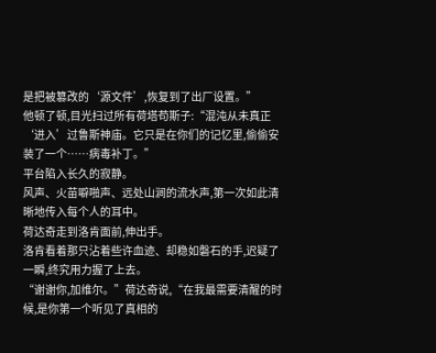是把被篡改的‘源文件’,恢复到了出厂设置。”
他顿了顿,目光扫过所有荷塔苟斯子:“混沌从未真正‘进入’过鲁斯神庙。它只是在你们的记忆里,偷偷安装了一个……病毒补丁。”
平台陷入长久的寂静。
风声、火苗噼啪声、远处山涧的流水声,第一次如此清晰地传入每个人的耳中。
荷达奇走到洛肯面前,伸出手。
洛肯看着那只沾着些许血迹、却稳如磐石的手,迟疑了一瞬,终究用力握了上去。
“谢谢你,加维尔。”荷达奇说,“在我最需要清醒的时候,是你第一个听见了真相的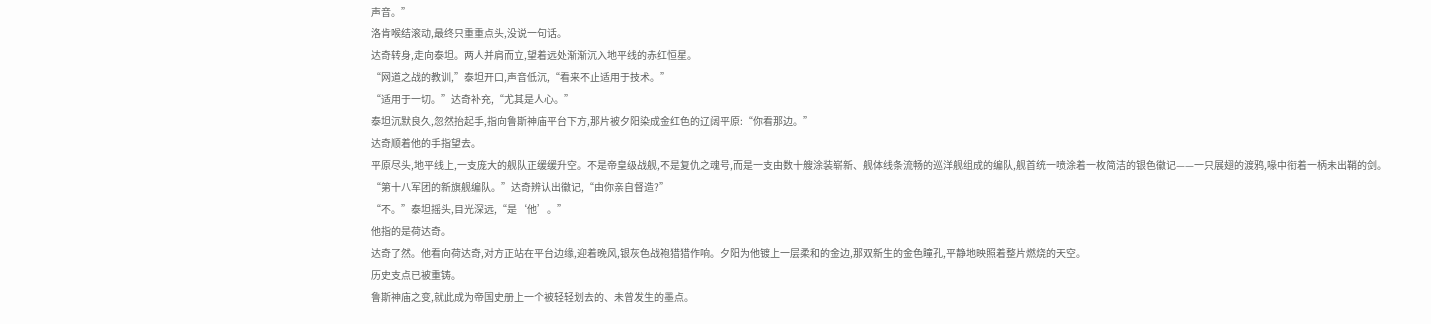声音。”
洛肯喉结滚动,最终只重重点头,没说一句话。
达奇转身,走向泰坦。两人并肩而立,望着远处渐渐沉入地平线的赤红恒星。
“网道之战的教训,”泰坦开口,声音低沉,“看来不止适用于技术。”
“适用于一切。”达奇补充,“尤其是人心。”
泰坦沉默良久,忽然抬起手,指向鲁斯神庙平台下方,那片被夕阳染成金红色的辽阔平原:“你看那边。”
达奇顺着他的手指望去。
平原尽头,地平线上,一支庞大的舰队正缓缓升空。不是帝皇级战舰,不是复仇之魂号,而是一支由数十艘涂装崭新、舰体线条流畅的巡洋舰组成的编队,舰首统一喷涂着一枚简洁的银色徽记——一只展翅的渡鸦,喙中衔着一柄未出鞘的剑。
“第十八军团的新旗舰编队。”达奇辨认出徽记,“由你亲自督造?”
“不。”泰坦摇头,目光深远,“是‘他’。”
他指的是荷达奇。
达奇了然。他看向荷达奇,对方正站在平台边缘,迎着晚风,银灰色战袍猎猎作响。夕阳为他镀上一层柔和的金边,那双新生的金色瞳孔,平静地映照着整片燃烧的天空。
历史支点已被重铸。
鲁斯神庙之变,就此成为帝国史册上一个被轻轻划去的、未曾发生的墨点。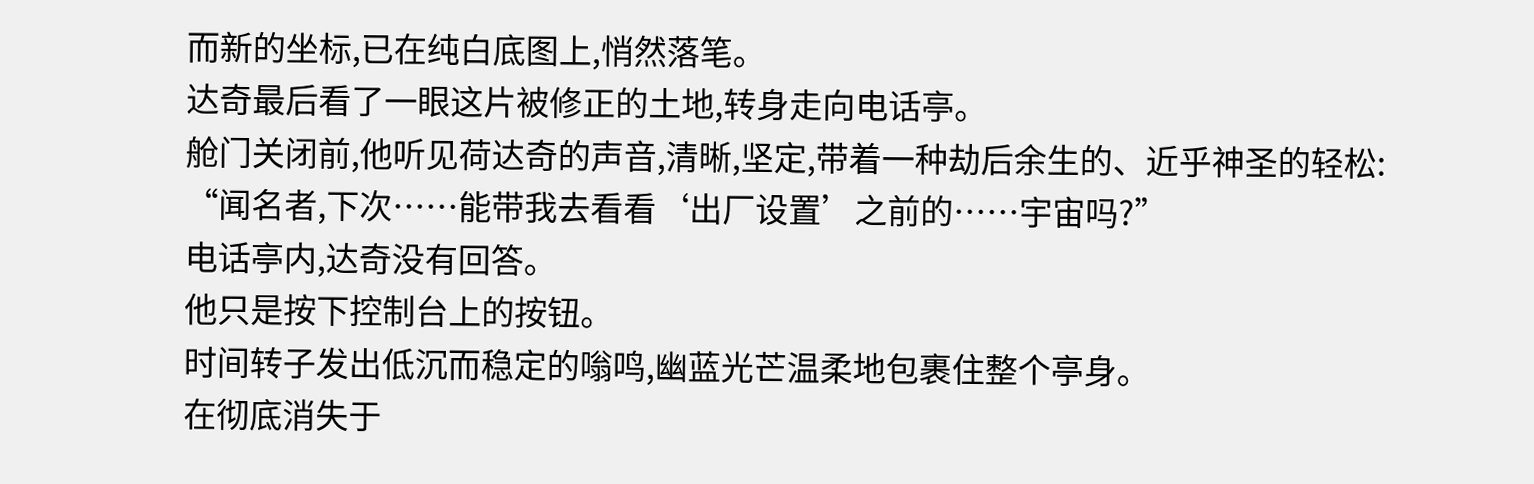而新的坐标,已在纯白底图上,悄然落笔。
达奇最后看了一眼这片被修正的土地,转身走向电话亭。
舱门关闭前,他听见荷达奇的声音,清晰,坚定,带着一种劫后余生的、近乎神圣的轻松:
“闻名者,下次……能带我去看看‘出厂设置’之前的……宇宙吗?”
电话亭内,达奇没有回答。
他只是按下控制台上的按钮。
时间转子发出低沉而稳定的嗡鸣,幽蓝光芒温柔地包裹住整个亭身。
在彻底消失于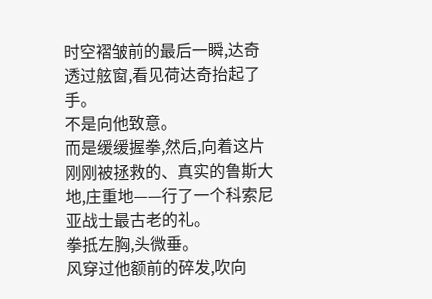时空褶皱前的最后一瞬,达奇透过舷窗,看见荷达奇抬起了手。
不是向他致意。
而是缓缓握拳,然后,向着这片刚刚被拯救的、真实的鲁斯大地,庄重地——行了一个科索尼亚战士最古老的礼。
拳抵左胸,头微垂。
风穿过他额前的碎发,吹向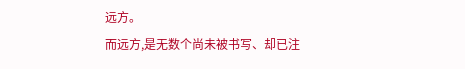远方。
而远方,是无数个尚未被书写、却已注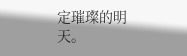定璀璨的明天。